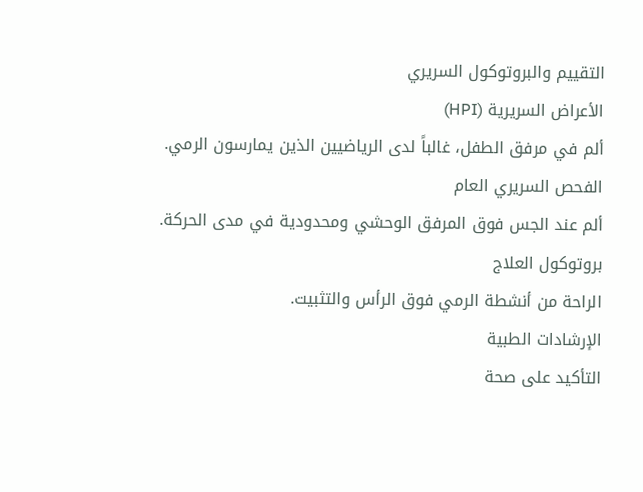التقييم والبروتوكول السريري
الأعراض السريرية (HPI)
ألم في مرفق الطفل، غالباً لدى الرياضيين الذين يمارسون الرمي.
الفحص السريري العام
ألم عند الجس فوق المرفق الوحشي ومحدودية في مدى الحركة.
بروتوكول العلاج
الراحة من أنشطة الرمي فوق الرأس والتثبيت.
الإرشادات الطبية
التأكيد على صحة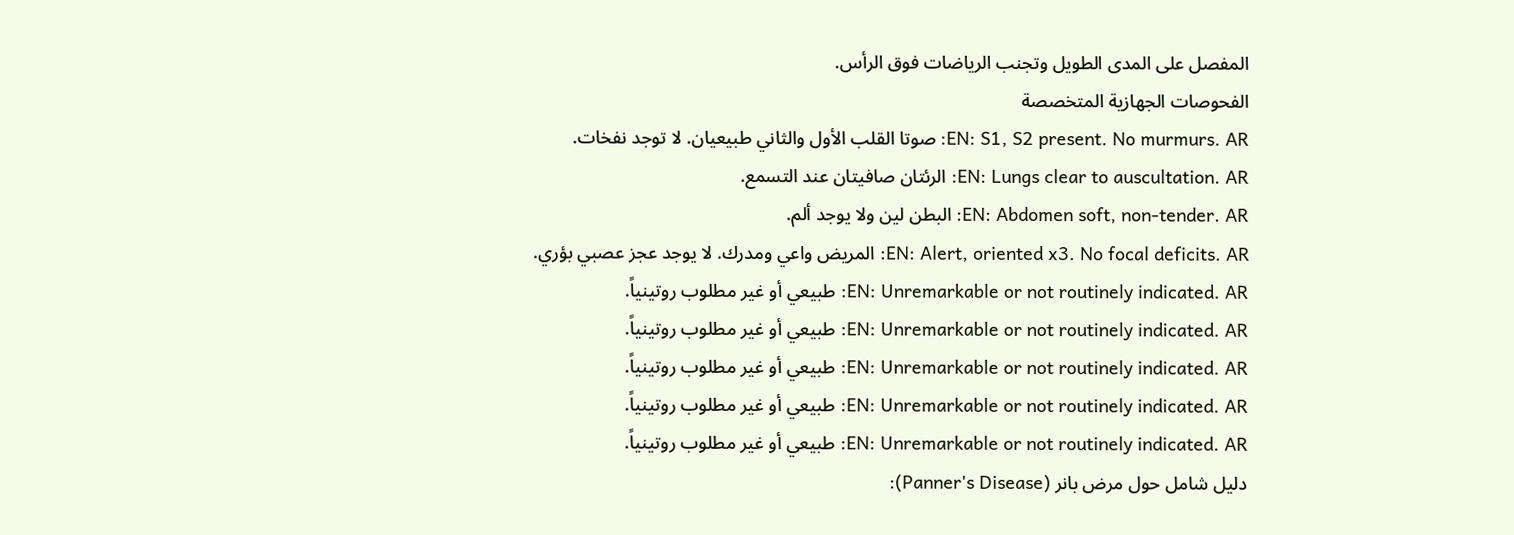المفصل على المدى الطويل وتجنب الرياضات فوق الرأس.
الفحوصات الجهازية المتخصصة
EN: S1, S2 present. No murmurs. AR: صوتا القلب الأول والثاني طبيعيان. لا توجد نفخات.
EN: Lungs clear to auscultation. AR: الرئتان صافيتان عند التسمع.
EN: Abdomen soft, non-tender. AR: البطن لين ولا يوجد ألم.
EN: Alert, oriented x3. No focal deficits. AR: المريض واعي ومدرك. لا يوجد عجز عصبي بؤري.
EN: Unremarkable or not routinely indicated. AR: طبيعي أو غير مطلوب روتينياً.
EN: Unremarkable or not routinely indicated. AR: طبيعي أو غير مطلوب روتينياً.
EN: Unremarkable or not routinely indicated. AR: طبيعي أو غير مطلوب روتينياً.
EN: Unremarkable or not routinely indicated. AR: طبيعي أو غير مطلوب روتينياً.
EN: Unremarkable or not routinely indicated. AR: طبيعي أو غير مطلوب روتينياً.
دليل شامل حول مرض بانر (Panner's Disease):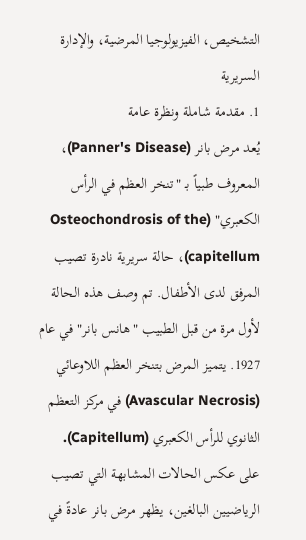التشخيص، الفيزيولوجيا المرضية، والإدارة السريرية
1. مقدمة شاملة ونظرة عامة
يُعد مرض بانر (Panner's Disease)، المعروف طبياً بـ "تنخر العظم في الرأس الكعبري" (Osteochondrosis of the capitellum)، حالة سريرية نادرة تصيب المرفق لدى الأطفال. تم وصف هذه الحالة لأول مرة من قبل الطبيب "هانس بانر" في عام 1927. يتميز المرض بتنخر العظم اللاوعائي (Avascular Necrosis) في مركز التعظم الثانوي للرأس الكعبري (Capitellum).
على عكس الحالات المشابهة التي تصيب الرياضيين البالغين، يظهر مرض بانر عادةً في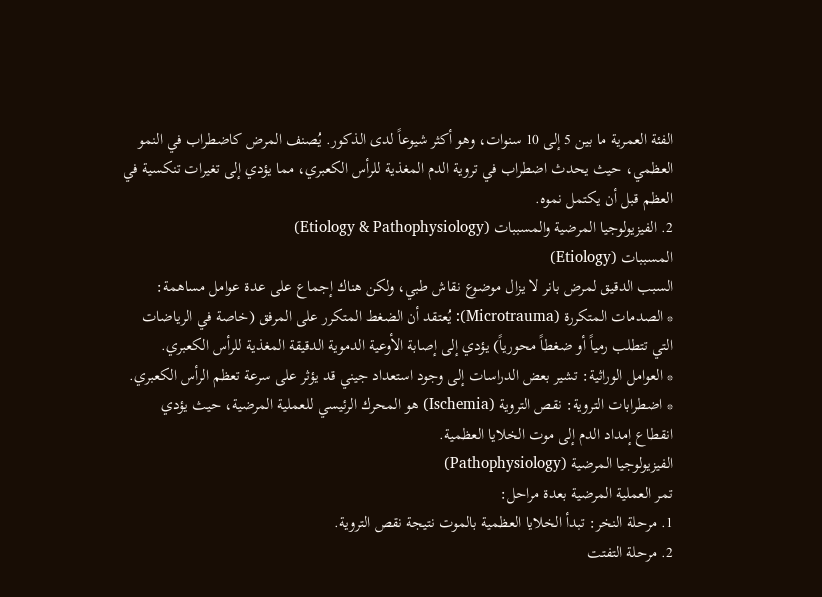الفئة العمرية ما بين 5 إلى 10 سنوات، وهو أكثر شيوعاً لدى الذكور. يُصنف المرض كاضطراب في النمو العظمي، حيث يحدث اضطراب في تروية الدم المغذية للرأس الكعبري، مما يؤدي إلى تغيرات تنكسية في العظم قبل أن يكتمل نموه.
2. الفيزيولوجيا المرضية والمسببات (Etiology & Pathophysiology)
المسببات (Etiology)
السبب الدقيق لمرض بانر لا يزال موضوع نقاش طبي، ولكن هناك إجماع على عدة عوامل مساهمة:
* الصدمات المتكررة (Microtrauma): يُعتقد أن الضغط المتكرر على المرفق (خاصة في الرياضات التي تتطلب رمياً أو ضغطاً محورياً) يؤدي إلى إصابة الأوعية الدموية الدقيقة المغذية للرأس الكعبري.
* العوامل الوراثية: تشير بعض الدراسات إلى وجود استعداد جيني قد يؤثر على سرعة تعظم الرأس الكعبري.
* اضطرابات التروية: نقص التروية (Ischemia) هو المحرك الرئيسي للعملية المرضية، حيث يؤدي انقطاع إمداد الدم إلى موت الخلايا العظمية.
الفيزيولوجيا المرضية (Pathophysiology)
تمر العملية المرضية بعدة مراحل:
1. مرحلة النخر: تبدأ الخلايا العظمية بالموت نتيجة نقص التروية.
2. مرحلة التفتت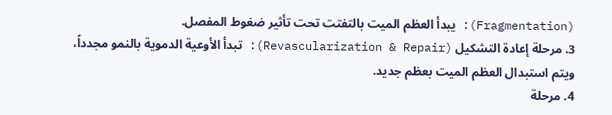(Fragmentation): يبدأ العظم الميت بالتفتت تحت تأثير ضغوط المفصل.
3. مرحلة إعادة التشكيل (Revascularization & Repair): تبدأ الأوعية الدموية بالنمو مجدداً، ويتم استبدال العظم الميت بعظم جديد.
4. مرحلة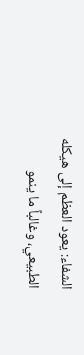الشفاء: يعود العظم إلى هيكله الطبيعي، وغالباً ما ينمو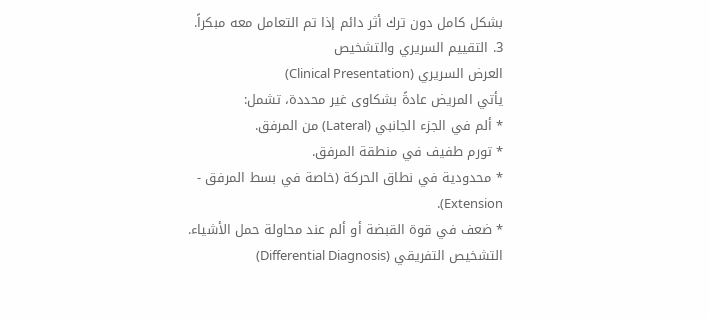بشكل كامل دون ترك أثر دائم إذا تم التعامل معه مبكراً.
3. التقييم السريري والتشخيص
العرض السريري (Clinical Presentation)
يأتي المريض عادةً بشكاوى غير محددة، تشمل:
* ألم في الجزء الجانبي (Lateral) من المرفق.
* تورم طفيف في منطقة المرفق.
* محدودية في نطاق الحركة (خاصة في بسط المرفق - Extension).
* ضعف في قوة القبضة أو ألم عند محاولة حمل الأشياء.
التشخيص التفريقي (Differential Diagnosis)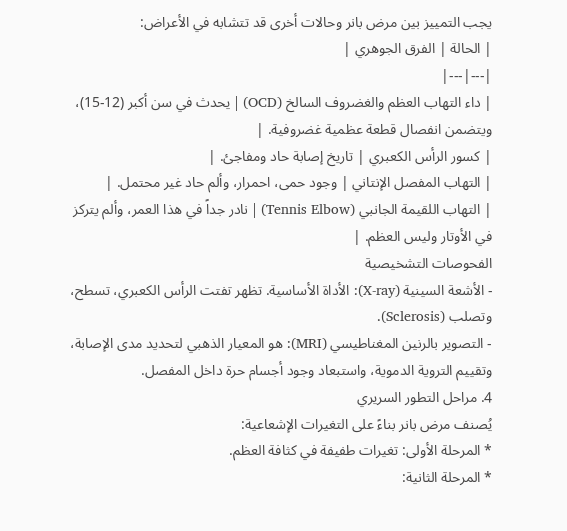يجب التمييز بين مرض بانر وحالات أخرى قد تتشابه في الأعراض:
| الحالة | الفرق الجوهري |
|---|---|
| داء التهاب العظم والغضروف السالخ (OCD) | يحدث في سن أكبر (12-15)، ويتضمن انفصال قطعة عظمية غضروفية. |
| كسور الرأس الكعبري | تاريخ إصابة حاد ومفاجئ. |
| التهاب المفصل الإنتاني | وجود حمى، احمرار، وألم حاد غير محتمل. |
| التهاب اللقيمة الجانبي (Tennis Elbow) | نادر جداً في هذا العمر، وألم يتركز في الأوتار وليس العظم. |
الفحوصات التشخيصية
- الأشعة السينية (X-ray): الأداة الأساسية. تظهر تفتت الرأس الكعبري، تسطح، وتصلب (Sclerosis).
- التصوير بالرنين المغناطيسي (MRI): هو المعيار الذهبي لتحديد مدى الإصابة، وتقييم التروية الدموية، واستبعاد وجود أجسام حرة داخل المفصل.
4. مراحل التطور السريري
يُصنف مرض بانر بناءً على التغيرات الإشعاعية:
* المرحلة الأولى: تغيرات طفيفة في كثافة العظم.
* المرحلة الثانية: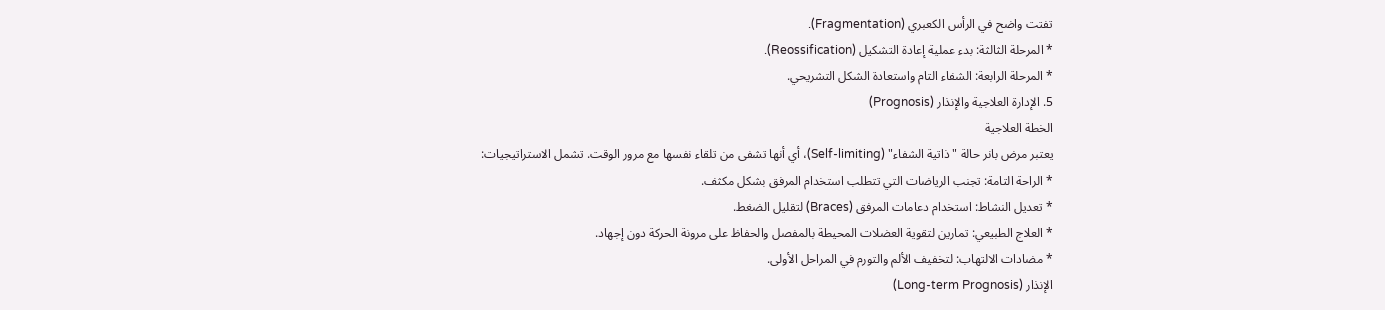تفتت واضح في الرأس الكعبري (Fragmentation).
* المرحلة الثالثة: بدء عملية إعادة التشكيل (Reossification).
* المرحلة الرابعة: الشفاء التام واستعادة الشكل التشريحي.
5. الإدارة العلاجية والإنذار (Prognosis)
الخطة العلاجية
يعتبر مرض بانر حالة "ذاتية الشفاء" (Self-limiting)، أي أنها تشفى من تلقاء نفسها مع مرور الوقت. تشمل الاستراتيجيات:
* الراحة التامة: تجنب الرياضات التي تتطلب استخدام المرفق بشكل مكثف.
* تعديل النشاط: استخدام دعامات المرفق (Braces) لتقليل الضغط.
* العلاج الطبيعي: تمارين لتقوية العضلات المحيطة بالمفصل والحفاظ على مرونة الحركة دون إجهاد.
* مضادات الالتهاب: لتخفيف الألم والتورم في المراحل الأولى.
الإنذار (Long-term Prognosis)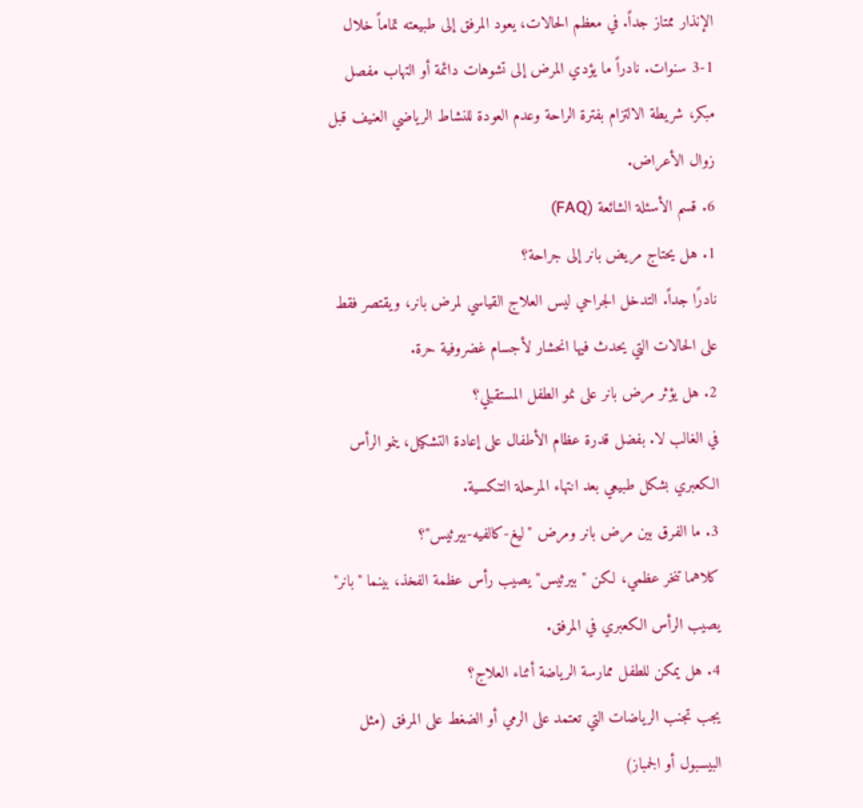الإنذار ممتاز جداً. في معظم الحالات، يعود المرفق إلى طبيعته تماماً خلال 1-3 سنوات. نادراً ما يؤدي المرض إلى تشوهات دائمة أو التهاب مفصل مبكر، شريطة الالتزام بفترة الراحة وعدم العودة للنشاط الرياضي العنيف قبل زوال الأعراض.
6. قسم الأسئلة الشائعة (FAQ)
1. هل يحتاج مريض بانر إلى جراحة؟
نادرًا جداً. التدخل الجراحي ليس العلاج القياسي لمرض بانر، ويقتصر فقط على الحالات التي يحدث فيها انحشار لأجسام غضروفية حرة.
2. هل يؤثر مرض بانر على نمو الطفل المستقبلي؟
في الغالب لا. بفضل قدرة عظام الأطفال على إعادة التشكيل، ينمو الرأس الكعبري بشكل طبيعي بعد انتهاء المرحلة التنكسية.
3. ما الفرق بين مرض بانر ومرض "ليغ-كالفيه-بيرثيس"؟
كلاهما تنخر عظمي، لكن "بيرثيس" يصيب رأس عظمة الفخذ، بينما "بانر" يصيب الرأس الكعبري في المرفق.
4. هل يمكن للطفل ممارسة الرياضة أثناء العلاج؟
يجب تجنب الرياضات التي تعتمد على الرمي أو الضغط على المرفق (مثل البيسبول أو الجمباز)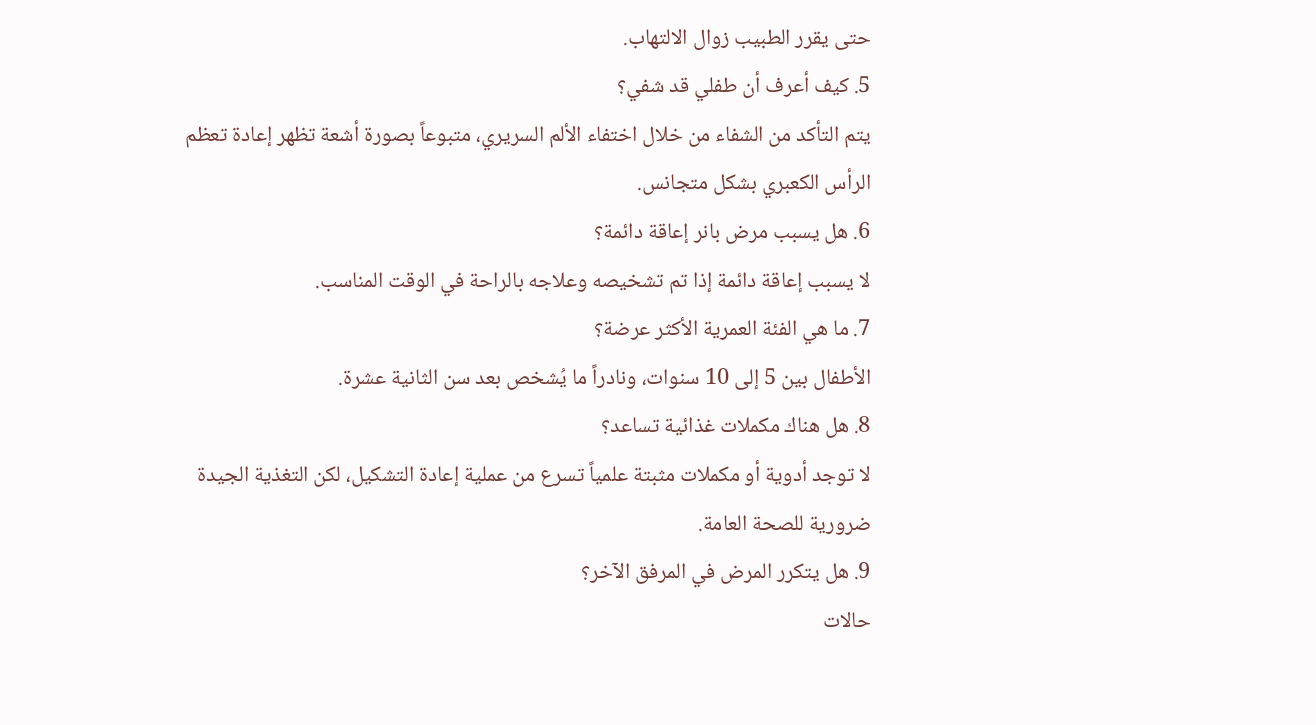حتى يقرر الطبيب زوال الالتهاب.
5. كيف أعرف أن طفلي قد شفي؟
يتم التأكد من الشفاء من خلال اختفاء الألم السريري، متبوعاً بصورة أشعة تظهر إعادة تعظم الرأس الكعبري بشكل متجانس.
6. هل يسبب مرض بانر إعاقة دائمة؟
لا يسبب إعاقة دائمة إذا تم تشخيصه وعلاجه بالراحة في الوقت المناسب.
7. ما هي الفئة العمرية الأكثر عرضة؟
الأطفال بين 5 إلى 10 سنوات، ونادراً ما يُشخص بعد سن الثانية عشرة.
8. هل هناك مكملات غذائية تساعد؟
لا توجد أدوية أو مكملات مثبتة علمياً تسرع من عملية إعادة التشكيل، لكن التغذية الجيدة ضرورية للصحة العامة.
9. هل يتكرر المرض في المرفق الآخر؟
حالات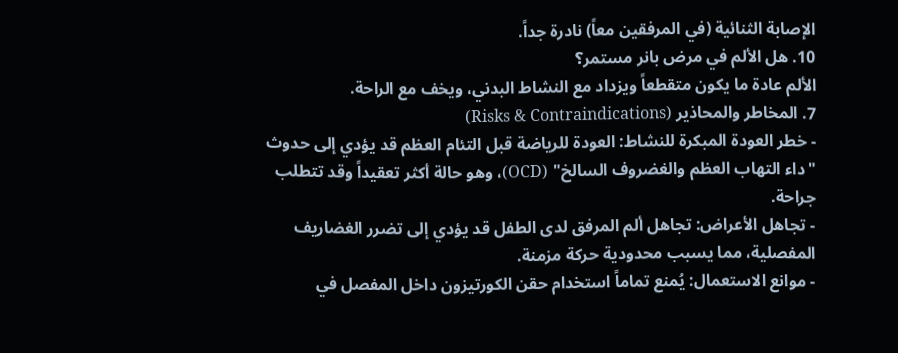الإصابة الثنائية (في المرفقين معاً) نادرة جداً.
10. هل الألم في مرض بانر مستمر؟
الألم عادة ما يكون متقطعاً ويزداد مع النشاط البدني، ويخف مع الراحة.
7. المخاطر والمحاذير (Risks & Contraindications)
- خطر العودة المبكرة للنشاط: العودة للرياضة قبل التئام العظم قد يؤدي إلى حدوث "داء التهاب العظم والغضروف السالخ" (OCD)، وهو حالة أكثر تعقيداً وقد تتطلب جراحة.
- تجاهل الأعراض: تجاهل ألم المرفق لدى الطفل قد يؤدي إلى تضرر الغضاريف المفصلية، مما يسبب محدودية حركة مزمنة.
- موانع الاستعمال: يُمنع تماماً استخدام حقن الكورتيزون داخل المفصل في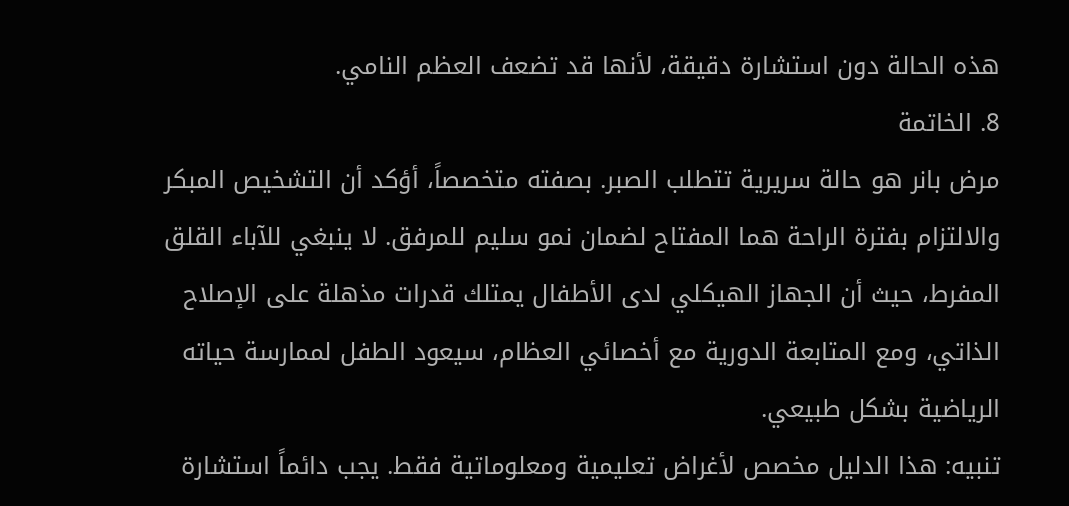هذه الحالة دون استشارة دقيقة، لأنها قد تضعف العظم النامي.
8. الخاتمة
مرض بانر هو حالة سريرية تتطلب الصبر. بصفته متخصصاً، أؤكد أن التشخيص المبكر والالتزام بفترة الراحة هما المفتاح لضمان نمو سليم للمرفق. لا ينبغي للآباء القلق المفرط، حيث أن الجهاز الهيكلي لدى الأطفال يمتلك قدرات مذهلة على الإصلاح الذاتي، ومع المتابعة الدورية مع أخصائي العظام، سيعود الطفل لممارسة حياته الرياضية بشكل طبيعي.
تنبيه: هذا الدليل مخصص لأغراض تعليمية ومعلوماتية فقط. يجب دائماً استشارة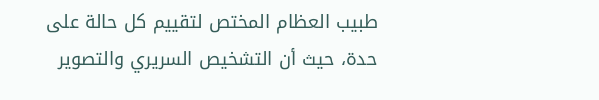طبيب العظام المختص لتقييم كل حالة على حدة، حيث أن التشخيص السريري والتصوير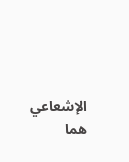الإشعاعي هما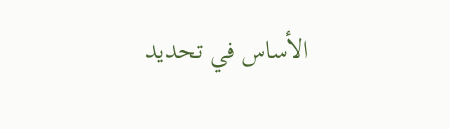الأساس في تحديد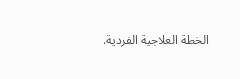الخطة العلاجية الفردية.